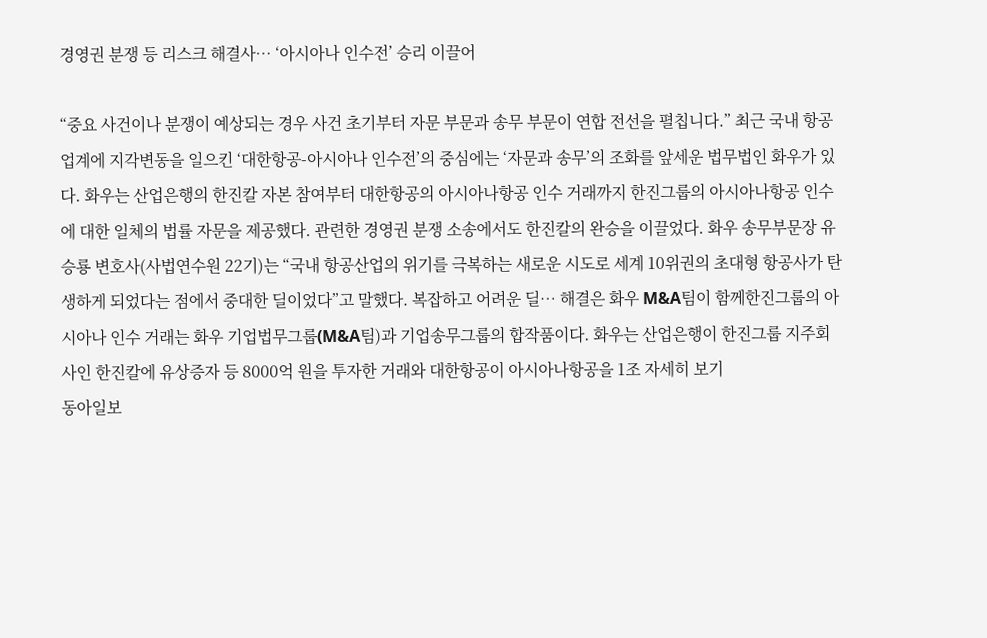경영권 분쟁 등 리스크 해결사… ‘아시아나 인수전’ 승리 이끌어

“중요 사건이나 분쟁이 예상되는 경우 사건 초기부터 자문 부문과 송무 부문이 연합 전선을 펼칩니다.” 최근 국내 항공업계에 지각변동을 일으킨 ‘대한항공-아시아나 인수전’의 중심에는 ‘자문과 송무’의 조화를 앞세운 법무법인 화우가 있다. 화우는 산업은행의 한진칼 자본 참여부터 대한항공의 아시아나항공 인수 거래까지 한진그룹의 아시아나항공 인수에 대한 일체의 법률 자문을 제공했다. 관련한 경영권 분쟁 소송에서도 한진칼의 완승을 이끌었다. 화우 송무부문장 유승룡 변호사(사법연수원 22기)는 “국내 항공산업의 위기를 극복하는 새로운 시도로 세계 10위권의 초대형 항공사가 탄생하게 되었다는 점에서 중대한 딜이었다”고 말했다. 복잡하고 어려운 딜… 해결은 화우 M&A팀이 함께한진그룹의 아시아나 인수 거래는 화우 기업법무그룹(M&A팀)과 기업송무그룹의 합작품이다. 화우는 산업은행이 한진그룹 지주회사인 한진칼에 유상증자 등 8000억 원을 투자한 거래와 대한항공이 아시아나항공을 1조 자세히 보기
동아일보